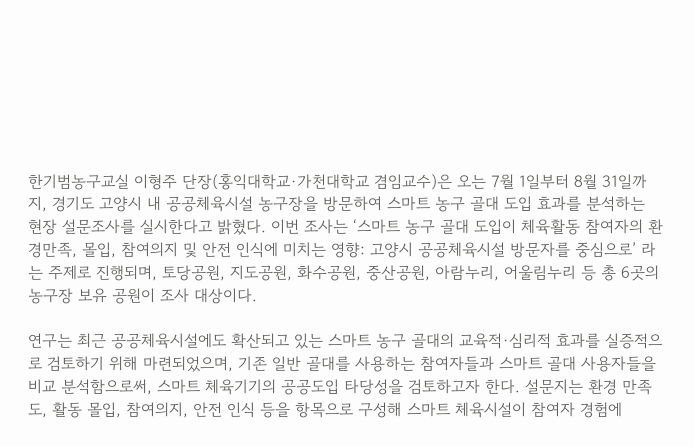한기범농구교실 이형주 단장(홍익대학교·가천대학교 겸임교수)은 오는 7월 1일부터 8월 31일까지, 경기도 고양시 내 공공체육시설 농구장을 방문하여 스마트 농구 골대 도입 효과를 분석하는 현장 설문조사를 실시한다고 밝혔다. 이번 조사는 ‘스마트 농구 골대 도입이 체육활동 참여자의 환경만족, 몰입, 참여의지 및 안전 인식에 미치는 영향: 고양시 공공체육시설 방문자를 중심으로’ 라는 주제로 진행되며, 토당공원, 지도공원, 화수공원, 중산공원, 아람누리, 어울림누리 등 총 6곳의 농구장 보유 공원이 조사 대상이다.

연구는 최근 공공체육시설에도 확산되고 있는 스마트 농구 골대의 교육적·심리적 효과를 실증적으로 검토하기 위해 마련되었으며, 기존 일반 골대를 사용하는 참여자들과 스마트 골대 사용자들을 비교 분석함으로써, 스마트 체육기기의 공공도입 타당성을 검토하고자 한다. 설문지는 환경 만족도, 활동 몰입, 참여의지, 안전 인식 등을 항목으로 구성해 스마트 체육시설이 참여자 경험에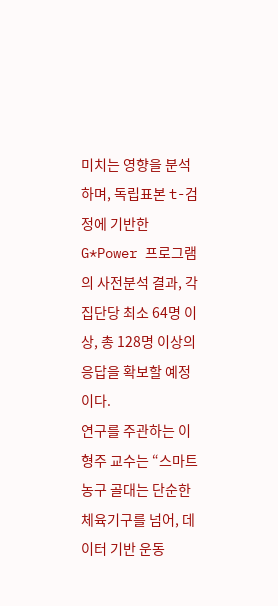미치는 영향을 분석하며, 독립표본 t-검정에 기반한 G*Power 프로그램의 사전분석 결과, 각 집단당 최소 64명 이상, 총 128명 이상의 응답을 확보할 예정이다.
연구를 주관하는 이형주 교수는 “스마트 농구 골대는 단순한 체육기구를 넘어, 데이터 기반 운동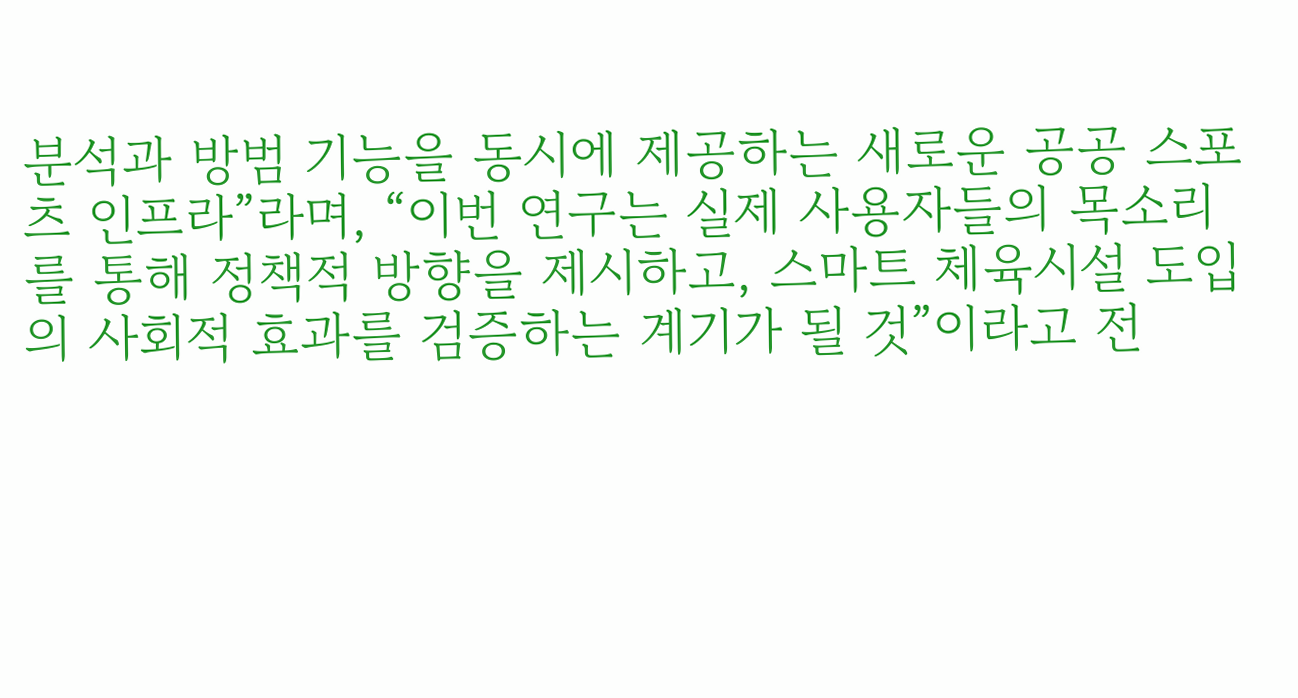분석과 방범 기능을 동시에 제공하는 새로운 공공 스포츠 인프라”라며, “이번 연구는 실제 사용자들의 목소리를 통해 정책적 방향을 제시하고, 스마트 체육시설 도입의 사회적 효과를 검증하는 계기가 될 것”이라고 전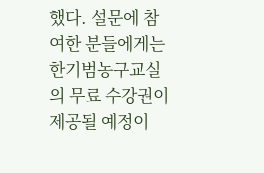했다. 설문에 참여한 분들에게는 한기범농구교실의 무료 수강권이 제공될 예정이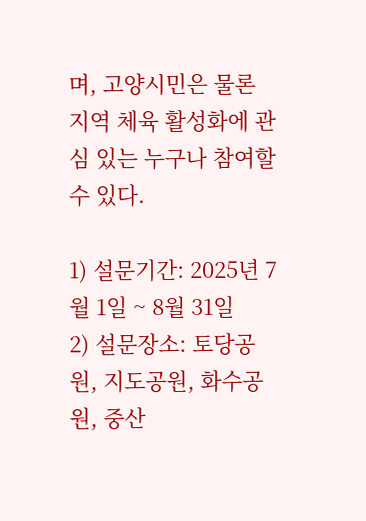며, 고양시민은 물론 지역 체육 활성화에 관심 있는 누구나 참여할 수 있다.

1) 설문기간: 2025년 7월 1일 ~ 8월 31일
2) 설문장소: 토당공원, 지도공원, 화수공원, 중산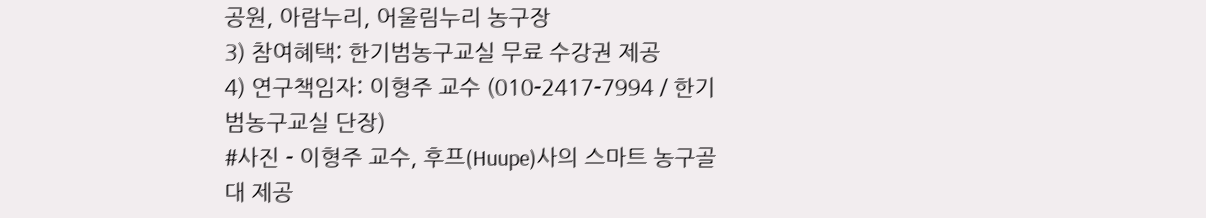공원, 아람누리, 어울림누리 농구장
3) 참여혜택: 한기범농구교실 무료 수강권 제공
4) 연구책임자: 이형주 교수 (010-2417-7994 / 한기범농구교실 단장)
#사진 - 이형주 교수, 후프(Huupe)사의 스마트 농구골대 제공